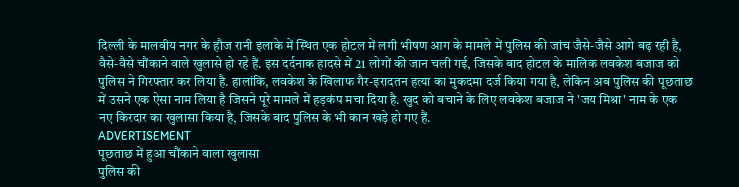दिल्ली के मालवीय नगर के हौज रानी इलाके में स्थित एक होटल में लगी भीषण आग के मामले में पुलिस की जांच जैसे-जैसे आगे बढ़ रही है, वैसे-वैसे चौंकाने वाले खुलासे हो रहे हैं. इस दर्दनाक हादसे में 21 लोगों की जान चली गई, जिसके बाद होटल के मालिक लवकेश बजाज को पुलिस ने गिरफ्तार कर लिया है. हालांकि, लवकेश के खिलाफ गैर-इरादतन हत्या का मुकदमा दर्ज किया गया है, लेकिन अब पुलिस की पूछताछ में उसने एक ऐसा नाम लिया है जिसने पूरे मामले में हड़कंप मचा दिया है. खुद को बचाने के लिए लवकेश बजाज ने 'जय मिश्रा' नाम के एक नए किरदार का खुलासा किया है, जिसके बाद पुलिस के भी कान खड़े हो गए हैं.
ADVERTISEMENT
पूछताछ में हुआ चौंकाने वाला खुलासा
पुलिस की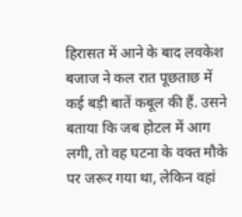हिरासत में आने के बाद लवकेश बजाज ने कल रात पूछताछ में कई बड़ी बातें कबूल की हैं. उसने बताया कि जब होटल में आग लगी, तो वह घटना के वक्त मौके पर जरूर गया था, लेकिन वहां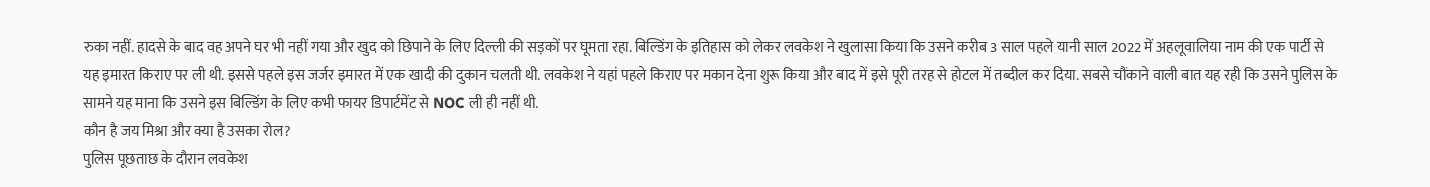रुका नहीं. हादसे के बाद वह अपने घर भी नहीं गया और खुद को छिपाने के लिए दिल्ली की सड़कों पर घूमता रहा. बिल्डिंग के इतिहास को लेकर लवकेश ने खुलासा किया कि उसने करीब 3 साल पहले यानी साल 2022 में अहलूवालिया नाम की एक पार्टी से यह इमारत किराए पर ली थी. इससे पहले इस जर्जर इमारत में एक खादी की दुकान चलती थी. लवकेश ने यहां पहले किराए पर मकान देना शुरू किया और बाद में इसे पूरी तरह से होटल में तब्दील कर दिया. सबसे चौंकाने वाली बात यह रही कि उसने पुलिस के सामने यह माना कि उसने इस बिल्डिंग के लिए कभी फायर डिपार्टमेंट से NOC ली ही नहीं थी.
कौन है जय मिश्रा और क्या है उसका रोल?
पुलिस पूछताछ के दौरान लवकेश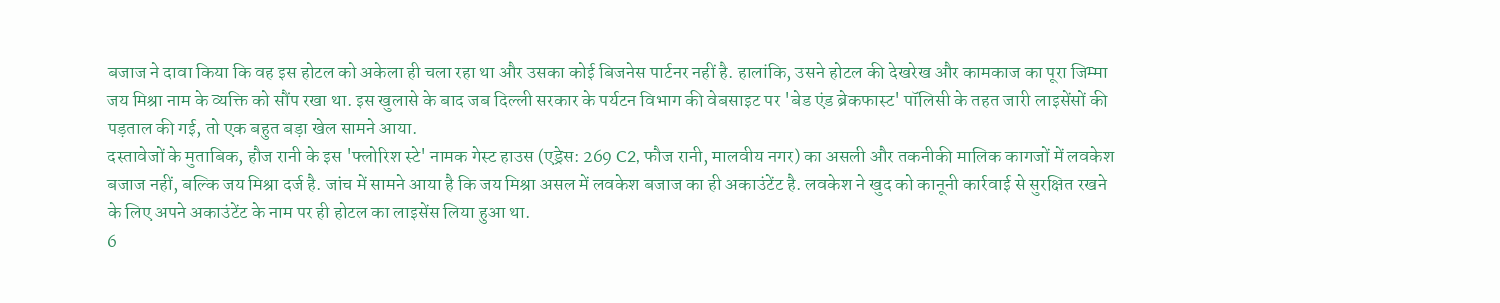बजाज ने दावा किया कि वह इस होटल को अकेला ही चला रहा था और उसका कोई बिजनेस पार्टनर नहीं है. हालांकि, उसने होटल की देखरेख और कामकाज का पूरा जिम्मा जय मिश्रा नाम के व्यक्ति को सौंप रखा था. इस खुलासे के बाद जब दिल्ली सरकार के पर्यटन विभाग की वेबसाइट पर 'बेड एंड ब्रेकफास्ट' पॉलिसी के तहत जारी लाइसेंसों की पड़ताल की गई, तो एक बहुत बड़ा खेल सामने आया.
दस्तावेजों के मुताबिक, हौज रानी के इस 'फ्लोरिश स्टे' नामक गेस्ट हाउस (एड्रेस: 269 C2, फौज रानी, मालवीय नगर) का असली और तकनीकी मालिक कागजों में लवकेश बजाज नहीं, बल्कि जय मिश्रा दर्ज है. जांच में सामने आया है कि जय मिश्रा असल में लवकेश बजाज का ही अकाउंटेंट है. लवकेश ने खुद को कानूनी कार्रवाई से सुरक्षित रखने के लिए अपने अकाउंटेंट के नाम पर ही होटल का लाइसेंस लिया हुआ था.
6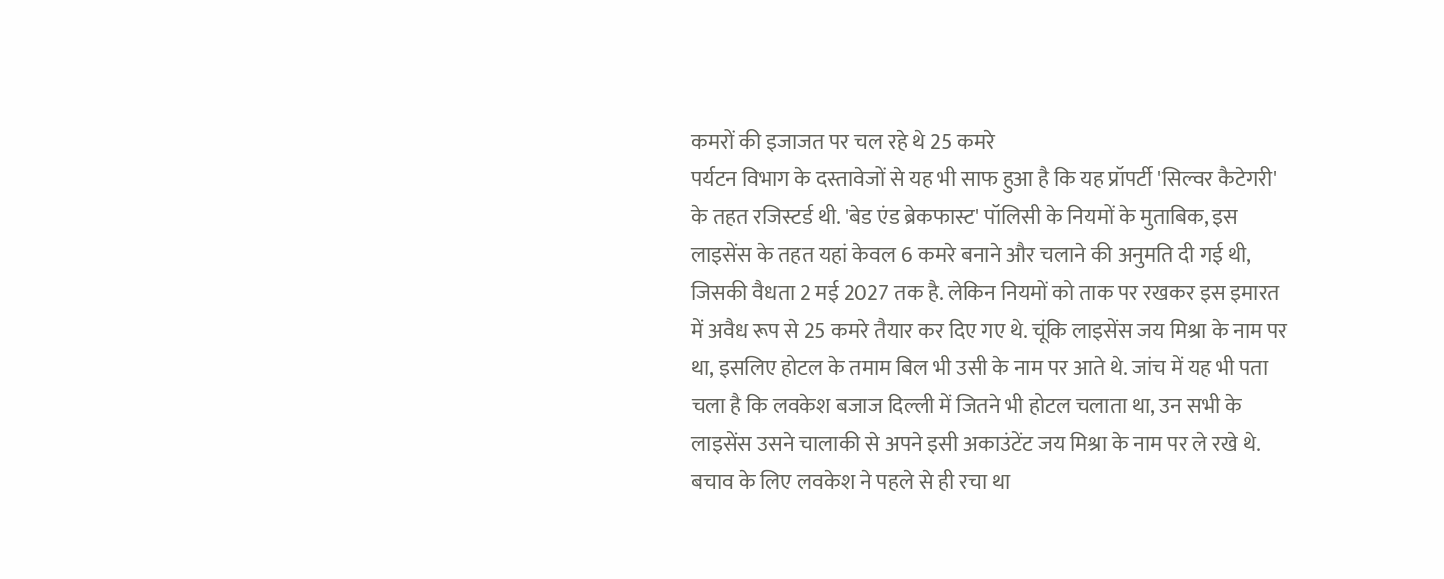कमरों की इजाजत पर चल रहे थे 25 कमरे
पर्यटन विभाग के दस्तावेजों से यह भी साफ हुआ है कि यह प्रॉपर्टी 'सिल्वर कैटेगरी' के तहत रजिस्टर्ड थी. 'बेड एंड ब्रेकफास्ट' पॉलिसी के नियमों के मुताबिक, इस लाइसेंस के तहत यहां केवल 6 कमरे बनाने और चलाने की अनुमति दी गई थी, जिसकी वैधता 2 मई 2027 तक है. लेकिन नियमों को ताक पर रखकर इस इमारत में अवैध रूप से 25 कमरे तैयार कर दिए गए थे. चूंकि लाइसेंस जय मिश्रा के नाम पर था, इसलिए होटल के तमाम बिल भी उसी के नाम पर आते थे. जांच में यह भी पता चला है कि लवकेश बजाज दिल्ली में जितने भी होटल चलाता था, उन सभी के लाइसेंस उसने चालाकी से अपने इसी अकाउंटेंट जय मिश्रा के नाम पर ले रखे थे.
बचाव के लिए लवकेश ने पहले से ही रचा था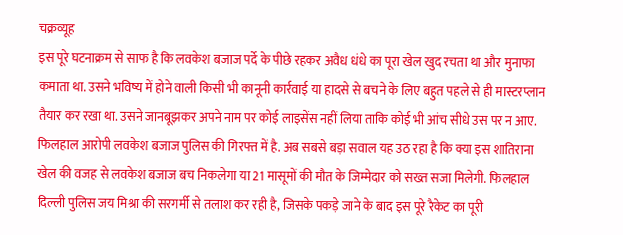चक्रव्यूह
इस पूरे घटनाक्रम से साफ है कि लवकेश बजाज पर्दे के पीछे रहकर अवैध धंधे का पूरा खेल खुद रचता था और मुनाफा कमाता था. उसने भविष्य में होने वाली किसी भी कानूनी कार्रवाई या हादसे से बचने के लिए बहुत पहले से ही मास्टरप्लान तैयार कर रखा था. उसने जानबूझकर अपने नाम पर कोई लाइसेंस नहीं लिया ताकि कोई भी आंच सीधे उस पर न आए.
फिलहाल आरोपी लवकेश बजाज पुलिस की गिरफ्त में है. अब सबसे बड़ा सवाल यह उठ रहा है कि क्या इस शातिराना खेल की वजह से लवकेश बजाज बच निकलेगा या 21 मासूमों की मौत के जिम्मेदार को सख्त सजा मिलेगी. फिलहाल दिल्ली पुलिस जय मिश्रा की सरगर्मी से तलाश कर रही है, जिसके पकड़े जाने के बाद इस पूरे रैकेट का पूरी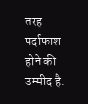तरह पर्दाफाश होने की उम्मीद है.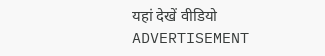यहां देखें वीडियो
ADVERTISEMENT